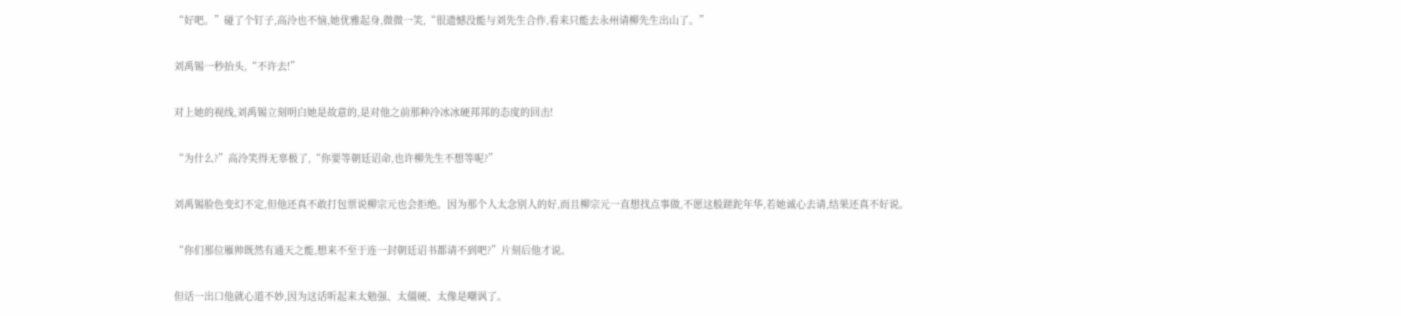“好吧。”碰了个钉子,高泠也不恼,她优雅起身,微微一笑,“很遗憾没能与刘先生合作,看来只能去永州请柳先生出山了。”

刘禹锡一秒抬头,“不许去!”

对上她的视线,刘禹锡立刻明白她是故意的,是对他之前那种冷冰冰硬邦邦的态度的回击!

“为什么?”高泠笑得无辜极了,“你要等朝廷诏命,也许柳先生不想等呢?”

刘禹锡脸色变幻不定,但他还真不敢打包票说柳宗元也会拒绝。因为那个人太念别人的好,而且柳宗元一直想找点事做,不愿这般蹉跎年华,若她诚心去请,结果还真不好说。

“你们那位雁帅既然有通天之能,想来不至于连一封朝廷诏书都请不到吧?”片刻后他才说。

但话一出口他就心道不妙,因为这话听起来太勉强、太僵硬、太像是嘲讽了。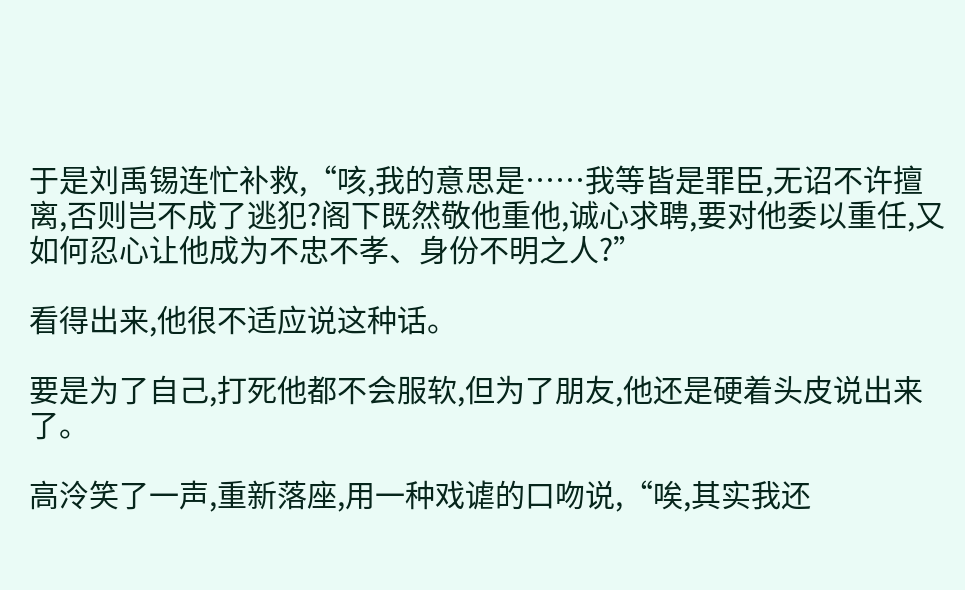于是刘禹锡连忙补救,“咳,我的意思是……我等皆是罪臣,无诏不许擅离,否则岂不成了逃犯?阁下既然敬他重他,诚心求聘,要对他委以重任,又如何忍心让他成为不忠不孝、身份不明之人?”

看得出来,他很不适应说这种话。

要是为了自己,打死他都不会服软,但为了朋友,他还是硬着头皮说出来了。

高泠笑了一声,重新落座,用一种戏谑的口吻说,“唉,其实我还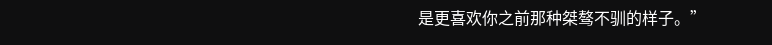是更喜欢你之前那种桀骜不驯的样子。”